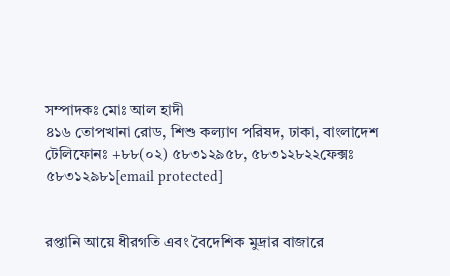সম্পাদকঃ মোঃ আল হাদী
৪১৬ তোপখানা রোড, শিশু কল্যাণ পরিষদ, ঢাকা, বাংলাদেশ
টেলিফোনঃ +৮৮(০২) ৫৮৩১২৯৫৮, ৫৮৩১২৮২২ফেক্সঃ ৫৮৩১২৯৮১[email protected]


রপ্তানি আয়ে ধীরগতি এবং বৈদেশিক মুদ্রার বাজারে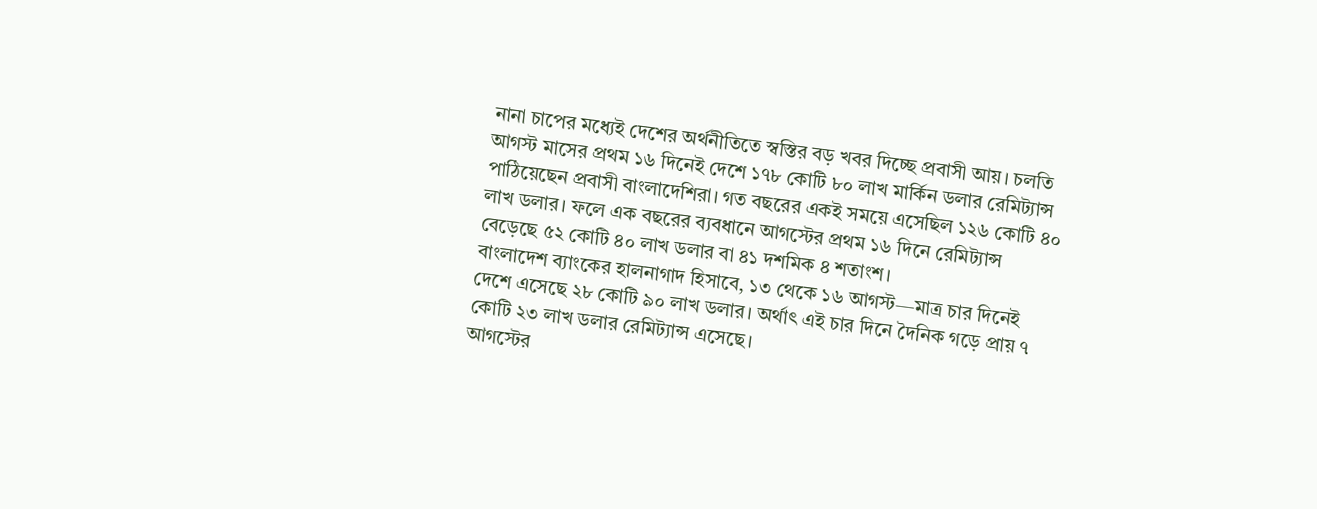নানা চাপের মধ্যেই দেশের অর্থনীতিতে স্বস্তির বড় খবর দিচ্ছে প্রবাসী আয়। চলতি আগস্ট মাসের প্রথম ১৬ দিনেই দেশে ১৭৮ কোটি ৮০ লাখ মার্কিন ডলার রেমিট্যান্স পাঠিয়েছেন প্রবাসী বাংলাদেশিরা। গত বছরের একই সময়ে এসেছিল ১২৬ কোটি ৪০ লাখ ডলার। ফলে এক বছরের ব্যবধানে আগস্টের প্রথম ১৬ দিনে রেমিট্যান্স বেড়েছে ৫২ কোটি ৪০ লাখ ডলার বা ৪১ দশমিক ৪ শতাংশ।
বাংলাদেশ ব্যাংকের হালনাগাদ হিসাবে, ১৩ থেকে ১৬ আগস্ট—মাত্র চার দিনেই দেশে এসেছে ২৮ কোটি ৯০ লাখ ডলার। অর্থাৎ এই চার দিনে দৈনিক গড়ে প্রায় ৭ কোটি ২৩ লাখ ডলার রেমিট্যান্স এসেছে।
আগস্টের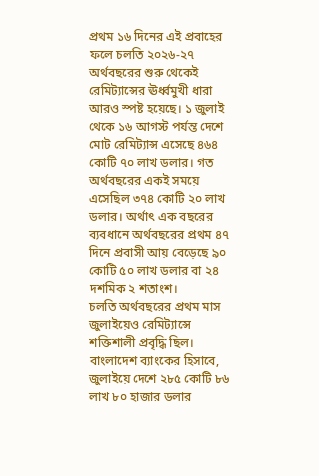প্রথম ১৬ দিনের এই প্রবাহের ফলে চলতি ২০২৬-২৭ অর্থবছরের শুরু থেকেই রেমিট্যান্সের ঊর্ধ্বমুখী ধারা আরও স্পষ্ট হয়েছে। ১ জুলাই থেকে ১৬ আগস্ট পর্যন্ত দেশে মোট রেমিট্যান্স এসেছে ৪৬৪ কোটি ৭০ লাখ ডলার। গত অর্থবছরের একই সময়ে এসেছিল ৩৭৪ কোটি ২০ লাখ ডলার। অর্থাৎ এক বছরের ব্যবধানে অর্থবছরের প্রথম ৪৭ দিনে প্রবাসী আয় বেড়েছে ৯০ কোটি ৫০ লাখ ডলার বা ২৪ দশমিক ২ শতাংশ।
চলতি অর্থবছরের প্রথম মাস জুলাইয়েও রেমিট্যান্সে শক্তিশালী প্রবৃদ্ধি ছিল। বাংলাদেশ ব্যাংকের হিসাবে, জুলাইয়ে দেশে ২৮৫ কোটি ৮৬ লাখ ৮০ হাজার ডলার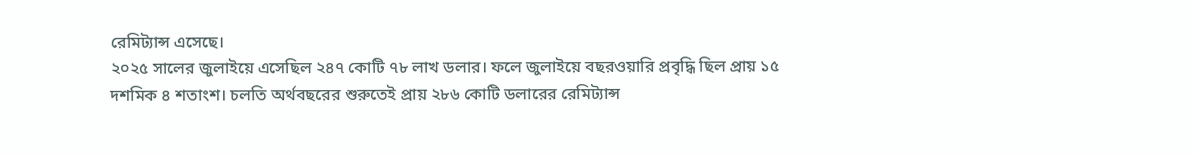রেমিট্যান্স এসেছে।
২০২৫ সালের জুলাইয়ে এসেছিল ২৪৭ কোটি ৭৮ লাখ ডলার। ফলে জুলাইয়ে বছরওয়ারি প্রবৃদ্ধি ছিল প্রায় ১৫ দশমিক ৪ শতাংশ। চলতি অর্থবছরের শুরুতেই প্রায় ২৮৬ কোটি ডলারের রেমিট্যান্স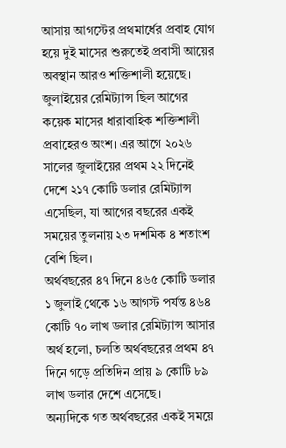আসায় আগস্টের প্রথমার্ধের প্রবাহ যোগ হয়ে দুই মাসের শুরুতেই প্রবাসী আয়ের অবস্থান আরও শক্তিশালী হয়েছে।
জুলাইয়ের রেমিট্যান্স ছিল আগের কয়েক মাসের ধারাবাহিক শক্তিশালী প্রবাহেরও অংশ। এর আগে ২০২৬ সালের জুলাইয়ের প্রথম ২২ দিনেই দেশে ২১৭ কোটি ডলার রেমিট্যান্স এসেছিল, যা আগের বছরের একই সময়ের তুলনায় ২৩ দশমিক ৪ শতাংশ বেশি ছিল।
অর্থবছরের ৪৭ দিনে ৪৬৫ কোটি ডলার
১ জুলাই থেকে ১৬ আগস্ট পর্যন্ত ৪৬৪ কোটি ৭০ লাখ ডলার রেমিট্যান্স আসার অর্থ হলো, চলতি অর্থবছরের প্রথম ৪৭ দিনে গড়ে প্রতিদিন প্রায় ৯ কোটি ৮৯ লাখ ডলার দেশে এসেছে।
অন্যদিকে গত অর্থবছরের একই সময়ে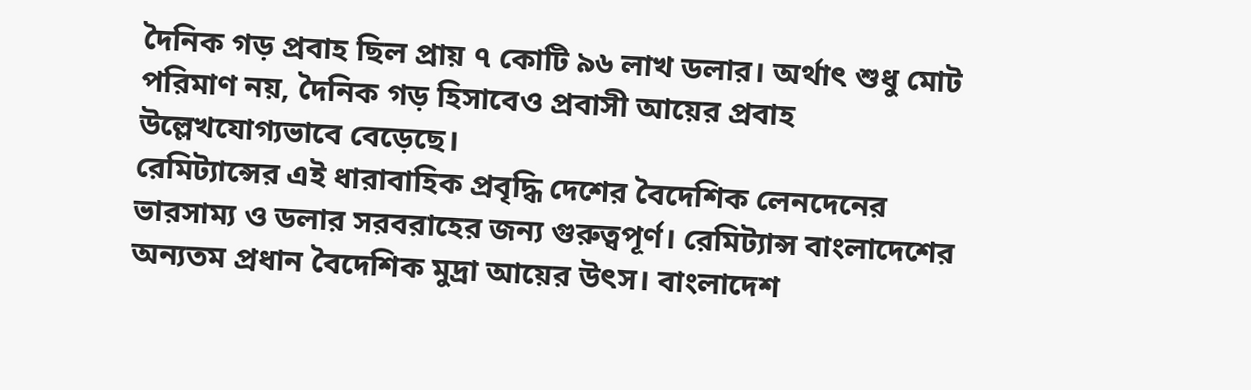দৈনিক গড় প্রবাহ ছিল প্রায় ৭ কোটি ৯৬ লাখ ডলার। অর্থাৎ শুধু মোট পরিমাণ নয়, দৈনিক গড় হিসাবেও প্রবাসী আয়ের প্রবাহ উল্লেখযোগ্যভাবে বেড়েছে।
রেমিট্যান্সের এই ধারাবাহিক প্রবৃদ্ধি দেশের বৈদেশিক লেনদেনের ভারসাম্য ও ডলার সরবরাহের জন্য গুরুত্বপূর্ণ। রেমিট্যান্স বাংলাদেশের অন্যতম প্রধান বৈদেশিক মুদ্রা আয়ের উৎস। বাংলাদেশ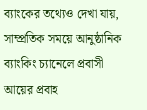ব্যাংকের তথ্যেও দেখা যায়, সাম্প্রতিক সময়ে আনুষ্ঠানিক ব্যাংকিং চ্যানেলে প্রবাসী আয়ের প্রবাহ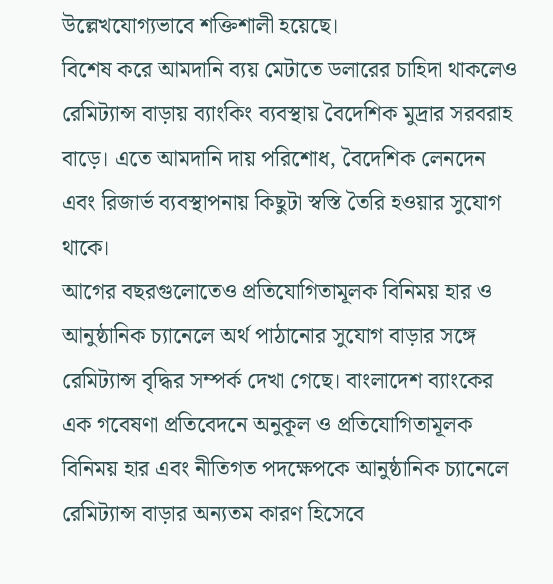উল্লেখযোগ্যভাবে শক্তিশালী হয়েছে।
বিশেষ করে আমদানি ব্যয় মেটাতে ডলারের চাহিদা থাকলেও রেমিট্যান্স বাড়ায় ব্যাংকিং ব্যবস্থায় বৈদেশিক মুদ্রার সরবরাহ বাড়ে। এতে আমদানি দায় পরিশোধ, বৈদেশিক লেনদেন এবং রিজার্ভ ব্যবস্থাপনায় কিছুটা স্বস্তি তৈরি হওয়ার সুযোগ থাকে।
আগের বছরগুলোতেও প্রতিযোগিতামূলক বিনিময় হার ও আনুষ্ঠানিক চ্যানেলে অর্থ পাঠানোর সুযোগ বাড়ার সঙ্গে রেমিট্যান্স বৃদ্ধির সম্পর্ক দেখা গেছে। বাংলাদেশ ব্যাংকের এক গবেষণা প্রতিবেদনে অনুকূল ও প্রতিযোগিতামূলক বিনিময় হার এবং নীতিগত পদক্ষেপকে আনুষ্ঠানিক চ্যানেলে রেমিট্যান্স বাড়ার অন্যতম কারণ হিসেবে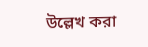উল্লেখ করা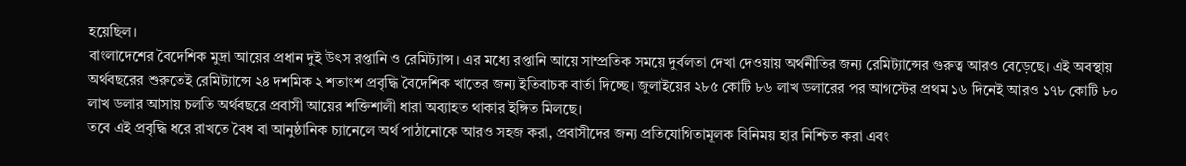হয়েছিল।
বাংলাদেশের বৈদেশিক মুদ্রা আয়ের প্রধান দুই উৎস রপ্তানি ও রেমিট্যান্স। এর মধ্যে রপ্তানি আয়ে সাম্প্রতিক সময়ে দুর্বলতা দেখা দেওয়ায় অর্থনীতির জন্য রেমিট্যান্সের গুরুত্ব আরও বেড়েছে। এই অবস্থায় অর্থবছরের শুরুতেই রেমিট্যান্সে ২৪ দশমিক ২ শতাংশ প্রবৃদ্ধি বৈদেশিক খাতের জন্য ইতিবাচক বার্তা দিচ্ছে। জুলাইয়ের ২৮৫ কোটি ৮৬ লাখ ডলারের পর আগস্টের প্রথম ১৬ দিনেই আরও ১৭৮ কোটি ৮০ লাখ ডলার আসায় চলতি অর্থবছরে প্রবাসী আয়ের শক্তিশালী ধারা অব্যাহত থাকার ইঙ্গিত মিলছে।
তবে এই প্রবৃদ্ধি ধরে রাখতে বৈধ বা আনুষ্ঠানিক চ্যানেলে অর্থ পাঠানোকে আরও সহজ করা, প্রবাসীদের জন্য প্রতিযোগিতামূলক বিনিময় হার নিশ্চিত করা এবং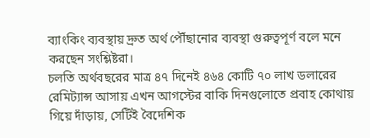ব্যাংকিং ব্যবস্থায় দ্রুত অর্থ পৌঁছানোর ব্যবস্থা গুরুত্বপূর্ণ বলে মনে করছেন সংশ্লিষ্টরা।
চলতি অর্থবছরের মাত্র ৪৭ দিনেই ৪৬৪ কোটি ৭০ লাখ ডলারের রেমিট্যান্স আসায় এখন আগস্টের বাকি দিনগুলোতে প্রবাহ কোথায় গিয়ে দাঁড়ায়, সেটিই বৈদেশিক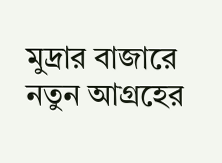মুদ্রার বাজারে নতুন আগ্রহের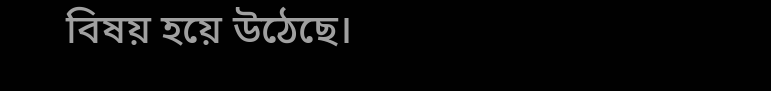বিষয় হয়ে উঠেছে।